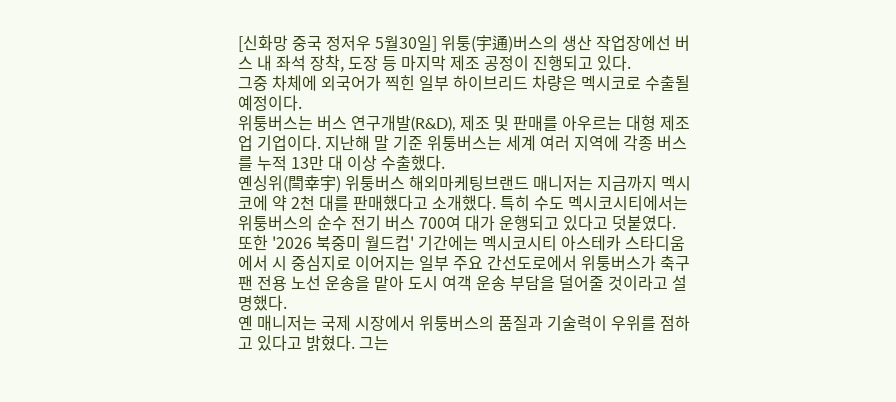[신화망 중국 정저우 5월30일] 위퉁(宇通)버스의 생산 작업장에선 버스 내 좌석 장착, 도장 등 마지막 제조 공정이 진행되고 있다.
그중 차체에 외국어가 찍힌 일부 하이브리드 차량은 멕시코로 수출될 예정이다.
위퉁버스는 버스 연구개발(R&D), 제조 및 판매를 아우르는 대형 제조업 기업이다. 지난해 말 기준 위퉁버스는 세계 여러 지역에 각종 버스를 누적 13만 대 이상 수출했다.
옌싱위(閆幸宇) 위퉁버스 해외마케팅브랜드 매니저는 지금까지 멕시코에 약 2천 대를 판매했다고 소개했다. 특히 수도 멕시코시티에서는 위퉁버스의 순수 전기 버스 700여 대가 운행되고 있다고 덧붙였다. 또한 '2026 북중미 월드컵' 기간에는 멕시코시티 아스테카 스타디움에서 시 중심지로 이어지는 일부 주요 간선도로에서 위퉁버스가 축구 팬 전용 노선 운송을 맡아 도시 여객 운송 부담을 덜어줄 것이라고 설명했다.
옌 매니저는 국제 시장에서 위퉁버스의 품질과 기술력이 우위를 점하고 있다고 밝혔다. 그는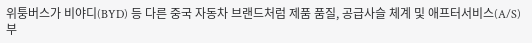위퉁버스가 비야디(BYD) 등 다른 중국 자동차 브랜드처럼 제품 품질, 공급사슬 체계 및 애프터서비스(A/S) 부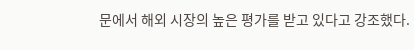문에서 해외 시장의 높은 평가를 받고 있다고 강조했다.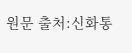원문 출처:신화통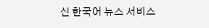신 한국어 뉴스 서비스